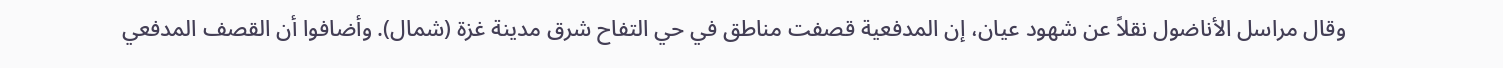وقال مراسل الأناضول نقلاً عن شهود عيان، إن المدفعية قصفت مناطق في حي التفاح شرق مدينة غزة (شمال). وأضافوا أن القصف المدفعي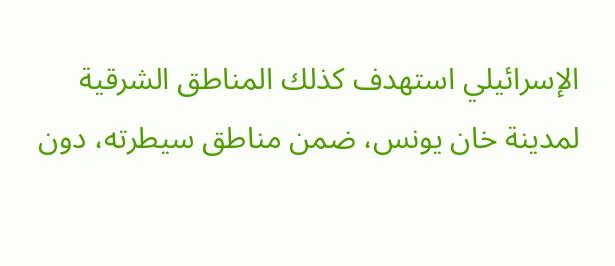الإسرائيلي استهدف كذلك المناطق الشرقية لمدينة خان يونس، ضمن مناطق سيطرته، دون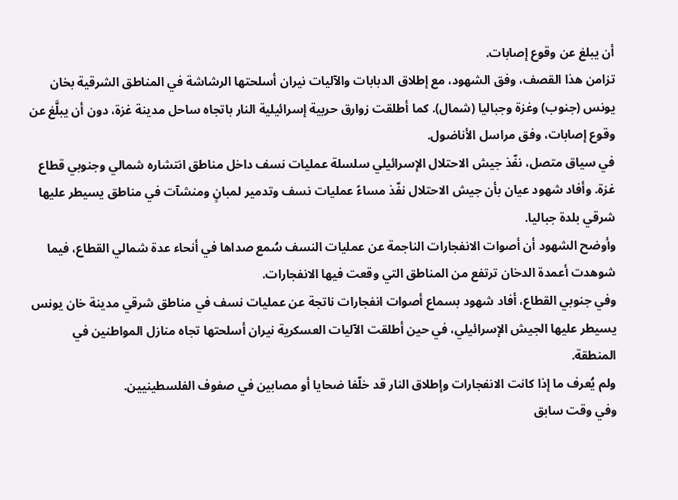أن يبلغ عن وقوع إصابات.
تزامن هذا القصف، وفق الشهود، مع إطلاق الدبابات والآليات نيران أسلحتها الرشاشة في المناطق الشرقية بخان يونس (جنوب) وغزة وجباليا (شمال). كما أطلقت زوارق حربية إسرائيلية النار باتجاه ساحل مدينة غزة، دون أن يبلَّغ عن وقوع إصابات، وفق مراسل الأناضول.
في سياق متصل، نفّذ جيش الاحتلال الإسرائيلي سلسلة عمليات نسف داخل مناطق انتشاره شمالي وجنوبي قطاع غزة. وأفاد شهود عيان بأن جيش الاحتلال نفّذ مساءً عمليات نسف وتدمير لمبانٍ ومنشآت في مناطق يسيطر عليها شرقي بلدة جباليا.
وأوضح الشهود أن أصوات الانفجارات الناجمة عن عمليات النسف سُمع صداها في أنحاء عدة شمالي القطاع، فيما شوهدت أعمدة الدخان ترتفع من المناطق التي وقعت فيها الانفجارات.
وفي جنوبي القطاع، أفاد شهود بسماع أصوات انفجارات ناتجة عن عمليات نسف في مناطق شرقي مدينة خان يونس يسيطر عليها الجيش الإسرائيلي، في حين أطلقت الآليات العسكرية نيران أسلحتها تجاه منازل المواطنين في المنطقة.
ولم يُعرف ما إذا كانت الانفجارات وإطلاق النار قد خلّفا ضحايا أو مصابين في صفوف الفلسطينيين.
وفي وقت سابق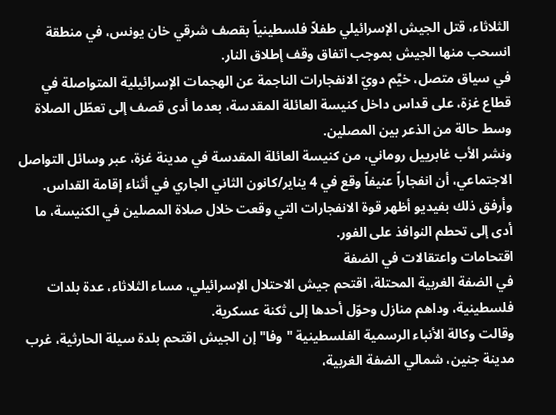الثلاثاء، قتل الجيش الإسرائيلي طفلاً فلسطينياً بقصف شرقي خان يونس، في منطقة انسحب منها الجيش بموجب اتفاق وقف إطلاق النار.
في سياق متصل، خيَّم دويّ الانفجارات الناجمة عن الهجمات الإسرائيلية المتواصلة في قطاع غزة، على قداس داخل كنيسة العائلة المقدسة، بعدما أدى قصف إلى تعطّل الصلاة وسط حالة من الذعر بين المصلين.
ونشر الأب غابرييل روماني، من كنيسة العائلة المقدسة في مدينة غزة، عبر وسائل التواصل الاجتماعي، أن انفجاراً عنيفاً وقع في 4 يناير/كانون الثاني الجاري في أثناء إقامة القداس. وأرفق ذلك بفيديو أظهر قوة الانفجارات التي وقعت خلال صلاة المصلين في الكنيسة، ما أدى إلى تحطم النوافذ على الفور.
اقتحامات واعتقالات في الضفة
في الضفة الغربية المحتلة، اقتحم جيش الاحتلال الإسرائيلي، مساء الثلاثاء، عدة بلدات فلسطينية، وداهم منازل وحوّل أحدها إلى ثكنة عسكرية.
وقالت وكالة الأنباء الرسمية الفلسطينية "وفا" إن الجيش اقتحم بلدة سيلة الحارثية، غرب مدينة جنين، شمالي الضفة الغربية،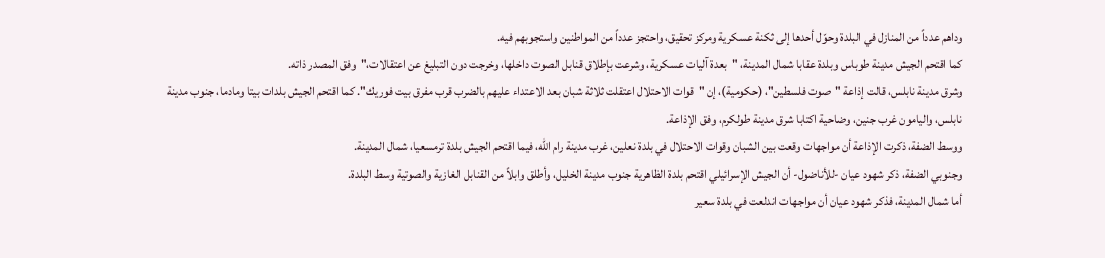وداهم عدداً من المنازل في البلدة وحوّل أحدها إلى ثكنة عسكرية ومركز تحقيق، واحتجز عدداً من المواطنين واستجوبهم فيه.
كما اقتحم الجيش مدينة طوباس وبلدة عقابا شمال المدينة، "بعدة آليات عسكرية، وشرعت بإطلاق قنابل الصوت داخلها، وخرجت دون التبليغ عن اعتقالات،"وفق المصدر ذاته.
وشرق مدينة نابلس، قالت إذاعة "صوت فلسطين"، (حكومية)، إن "قوات الاحتلال اعتقلت ثلاثة شبان بعد الاعتداء عليهم بالضرب قرب مفرق بيت فوريك". كما اقتحم الجيش بلدات بيتا ومادما، جنوب مدينة نابلس، واليامون غرب جنين، وضاحية اكتابا شرق مدينة طولكرم، وفق الإذاعة.
ووسط الضفة، ذكرت الإذاعة أن مواجهات وقعت بين الشبان وقوات الاحتلال في بلدة نعلين، غرب مدينة رام الله، فيما اقتحم الجيش بلدة ترمسعيا، شمال المدينة.
وجنوبي الضفة، ذكر شهود عيان -للأناضول- أن الجيش الإسرائيلي اقتحم بلدة الظاهرية جنوب مدينة الخليل، وأطلق وابلاً من القنابل الغازية والصوتية وسط البلدة.
أما شمال المدينة، فذكر شهود عيان أن مواجهات اندلعت في بلدة سعير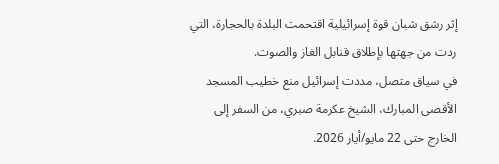إثر رشق شبان قوة إسرائيلية اقتحمت البلدة بالحجارة، التي ردت من جهتها بإطلاق قنابل الغاز والصوت.
في سياق متصل، مددت إسرائيل منع خطيب المسجد الأقصى المبارك، الشيخ عكرمة صبري، من السفر إلى الخارج حتى 22 مايو/أيار 2026.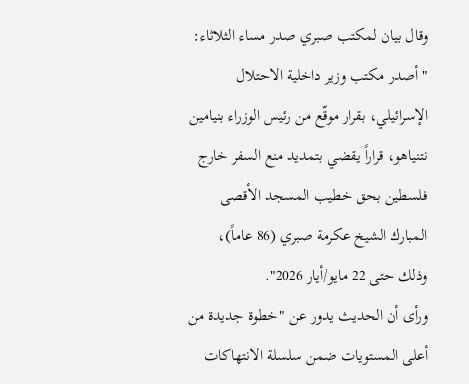وقال بيان لمكتب صبري صدر مساء الثلاثاء: "أصدر مكتب وزير داخلية الاحتلال الإسرائيلي، بقرار موقّع من رئيس الوزراء بنيامين نتنياهو، قراراً يقضي بتمديد منع السفر خارج فلسطين بحق خطيب المسجد الأقصى المبارك الشيخ عكرمة صبري (86 عاماً)، وذلك حتى 22 مايو/أيار 2026".
ورأى أن الحديث يدور عن "خطوة جديدة من أعلى المستويات ضمن سلسلة الانتهاكات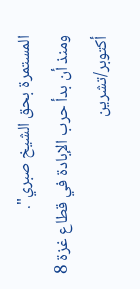المستمرة بحق الشيخ صبري".
ومنذ أن بدأ حرب الإبادة في قطاع غزة 8 أكتوبر/تشرين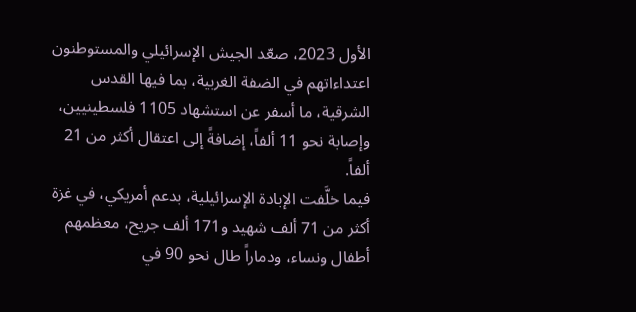الأول 2023، صعّد الجيش الإسرائيلي والمستوطنون اعتداءاتهم في الضفة الغربية، بما فيها القدس الشرقية، ما أسفر عن استشهاد 1105 فلسطينيين، وإصابة نحو 11 ألفاً، إضافةً إلى اعتقال أكثر من 21 ألفاً.
فيما خلَّفت الإبادة الإسرائيلية، بدعم أمريكي، في غزة أكثر من 71 ألف شهيد و171 ألف جريح، معظمهم أطفال ونساء، ودماراً طال نحو 90 في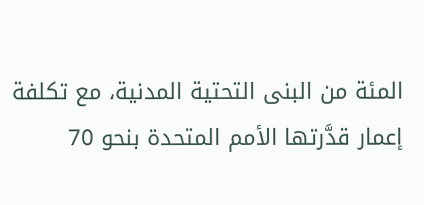المئة من البنى التحتية المدنية، مع تكلفة إعمار قدَّرتها الأمم المتحدة بنحو 70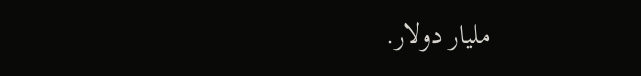مليار دولار.